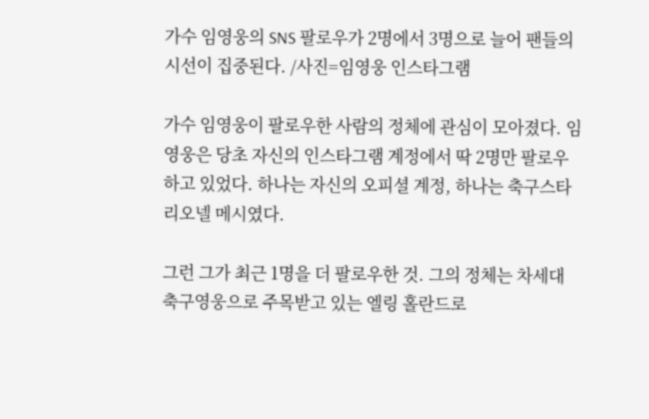가수 임영웅의 SNS 팔로우가 2명에서 3명으로 늘어 팬들의 시선이 집중된다. /사진=임영웅 인스타그램

가수 임영웅이 팔로우한 사람의 정체에 관심이 모아졌다. 임영웅은 당초 자신의 인스타그램 계정에서 딱 2명만 팔로우하고 있었다. 하나는 자신의 오피셜 계정, 하나는 축구스타 리오넬 메시였다.

그런 그가 최근 1명을 더 팔로우한 것. 그의 정체는 차세대 축구영웅으로 주목받고 있는 엘링 홀란드로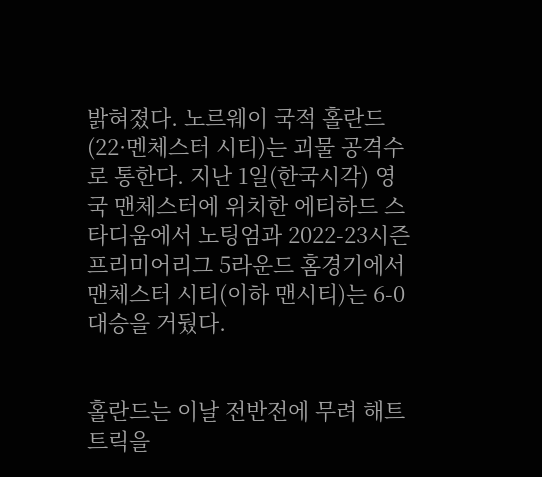밝혀졌다. 노르웨이 국적 홀란드(22·멘체스터 시티)는 괴물 공격수로 통한다. 지난 1일(한국시각) 영국 맨체스터에 위치한 에티하드 스타디움에서 노팅엄과 2022-23시즌 프리미어리그 5라운드 홈경기에서 맨체스터 시티(이하 맨시티)는 6-0 대승을 거뒀다.


홀란드는 이날 전반전에 무려 해트트릭을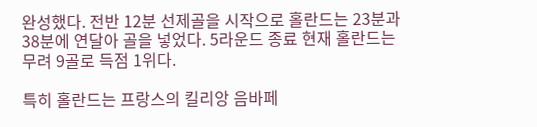완성했다. 전반 12분 선제골을 시작으로 홀란드는 23분과 38분에 연달아 골을 넣었다. 5라운드 종료 현재 홀란드는 무려 9골로 득점 1위다.

특히 홀란드는 프랑스의 킬리앙 음바페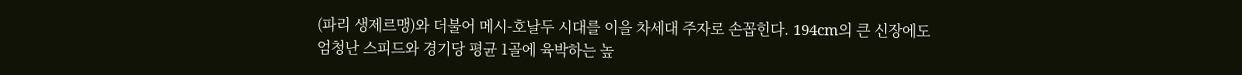(파리 생제르맹)와 더불어 메시-호날두 시대를 이을 차세대 주자로 손꼽힌다. 194cm의 큰 신장에도 엄청난 스피드와 경기당 평균 1골에 육박하는 높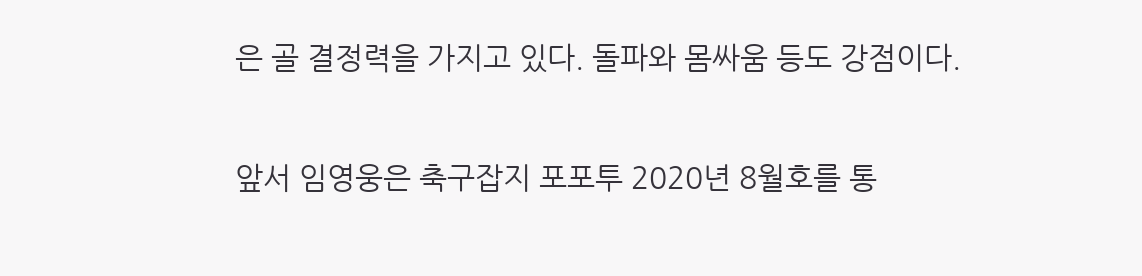은 골 결정력을 가지고 있다. 돌파와 몸싸움 등도 강점이다.

앞서 임영웅은 축구잡지 포포투 2020년 8월호를 통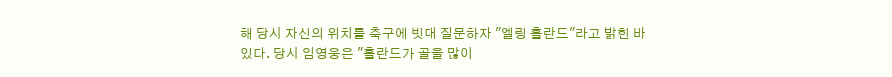해 당시 자신의 위치를 축구에 빗대 질문하자 "엘링 홀란드"라고 밝힌 바 있다. 당시 임영웅은 "홀란드가 골을 많이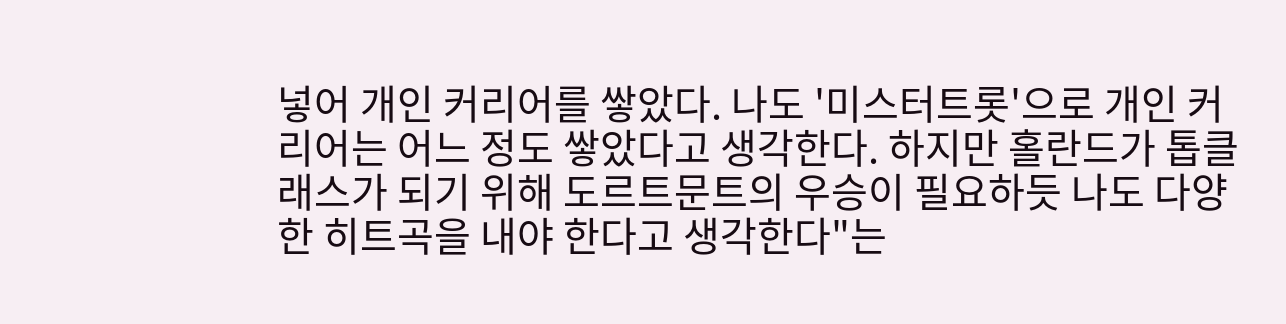넣어 개인 커리어를 쌓았다. 나도 '미스터트롯'으로 개인 커리어는 어느 정도 쌓았다고 생각한다. 하지만 홀란드가 톱클래스가 되기 위해 도르트문트의 우승이 필요하듯 나도 다양한 히트곡을 내야 한다고 생각한다"는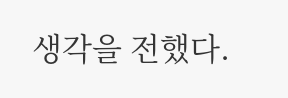생각을 전했다.